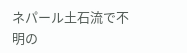ネパール土石流で不明の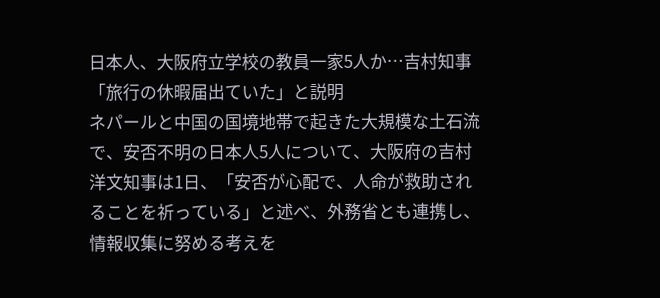日本人、大阪府立学校の教員一家5人か…吉村知事「旅行の休暇届出ていた」と説明
ネパールと中国の国境地帯で起きた大規模な土石流で、安否不明の日本人5人について、大阪府の吉村洋文知事は1日、「安否が心配で、人命が救助されることを祈っている」と述べ、外務省とも連携し、情報収集に努める考えを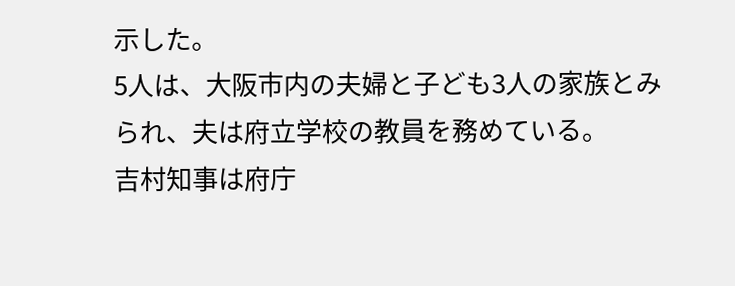示した。
5人は、大阪市内の夫婦と子ども3人の家族とみられ、夫は府立学校の教員を務めている。
吉村知事は府庁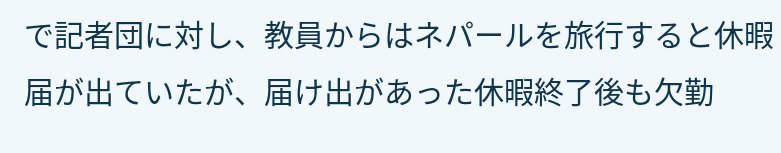で記者団に対し、教員からはネパールを旅行すると休暇届が出ていたが、届け出があった休暇終了後も欠勤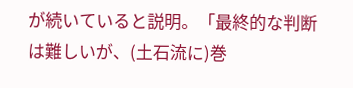が続いていると説明。「最終的な判断は難しいが、(土石流に)巻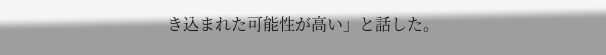き込まれた可能性が高い」と話した。